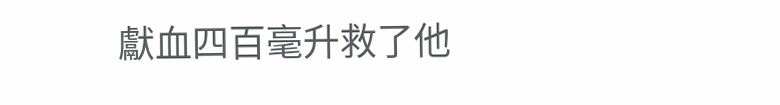獻血四百毫升救了他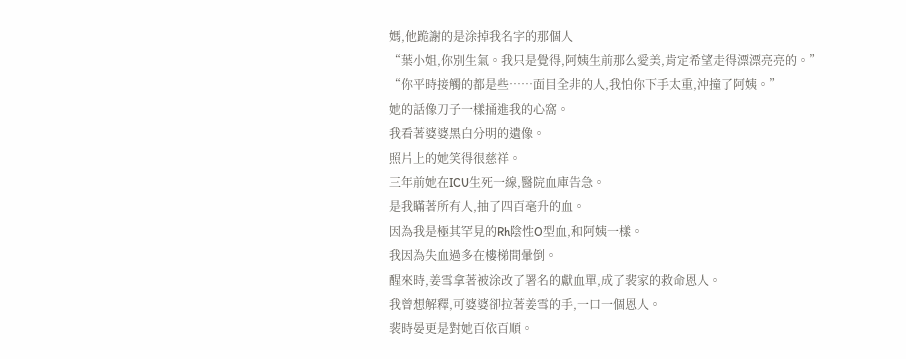媽,他跪謝的是涂掉我名字的那個人
“葉小姐,你別生氣。我只是覺得,阿姨生前那么愛美,肯定希望走得漂漂亮亮的。”
“你平時接觸的都是些……面目全非的人,我怕你下手太重,沖撞了阿姨。”
她的話像刀子一樣捅進我的心窩。
我看著婆婆黑白分明的遺像。
照片上的她笑得很慈祥。
三年前她在ICU生死一線,醫院血庫告急。
是我瞞著所有人,抽了四百毫升的血。
因為我是極其罕見的Rh陰性O型血,和阿姨一樣。
我因為失血過多在樓梯間暈倒。
醒來時,姜雪拿著被涂改了署名的獻血單,成了裴家的救命恩人。
我曾想解釋,可婆婆卻拉著姜雪的手,一口一個恩人。
裴時晏更是對她百依百順。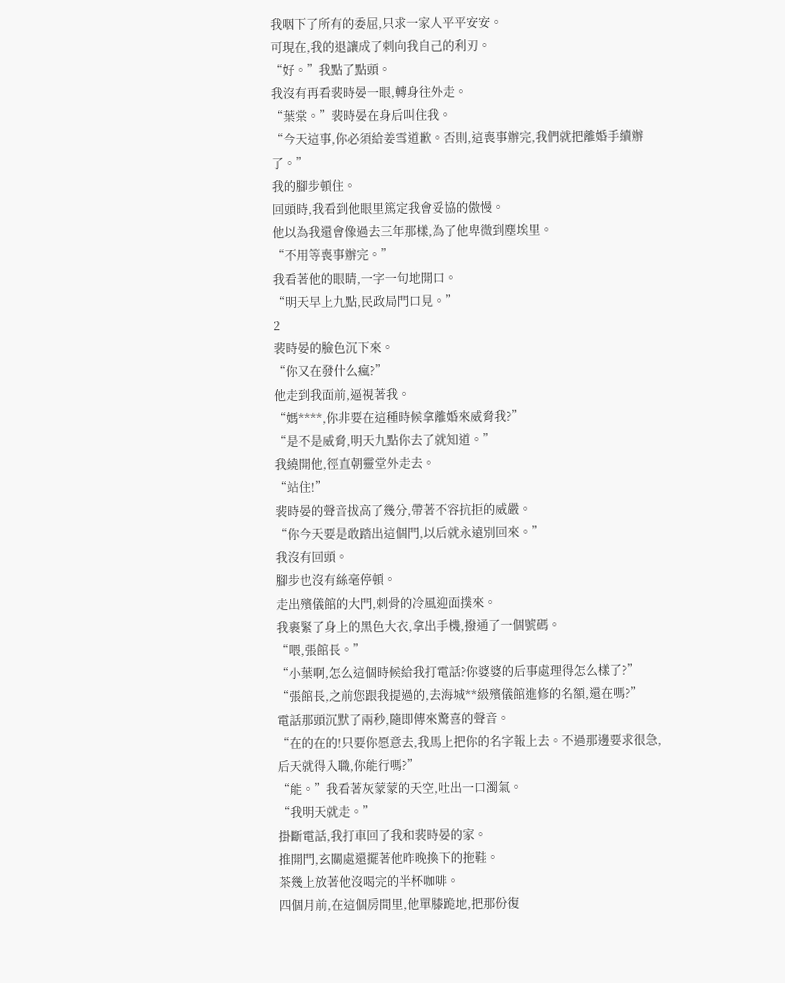我咽下了所有的委屈,只求一家人平平安安。
可現在,我的退讓成了刺向我自己的利刃。
“好。”我點了點頭。
我沒有再看裴時晏一眼,轉身往外走。
“葉棠。”裴時晏在身后叫住我。
“今天這事,你必須給姜雪道歉。否則,這喪事辦完,我們就把離婚手續辦了。”
我的腳步頓住。
回頭時,我看到他眼里篤定我會妥協的傲慢。
他以為我還會像過去三年那樣,為了他卑微到塵埃里。
“不用等喪事辦完。”
我看著他的眼睛,一字一句地開口。
“明天早上九點,民政局門口見。”
2
裴時晏的臉色沉下來。
“你又在發什么瘋?”
他走到我面前,逼視著我。
“媽****,你非要在這種時候拿離婚來威脅我?”
“是不是威脅,明天九點你去了就知道。”
我繞開他,徑直朝靈堂外走去。
“站住!”
裴時晏的聲音拔高了幾分,帶著不容抗拒的威嚴。
“你今天要是敢踏出這個門,以后就永遠別回來。”
我沒有回頭。
腳步也沒有絲毫停頓。
走出殯儀館的大門,刺骨的冷風迎面撲來。
我裹緊了身上的黑色大衣,拿出手機,撥通了一個號碼。
“喂,張館長。”
“小葉啊,怎么這個時候給我打電話?你婆婆的后事處理得怎么樣了?”
“張館長,之前您跟我提過的,去海城**級殯儀館進修的名額,還在嗎?”
電話那頭沉默了兩秒,隨即傳來驚喜的聲音。
“在的在的!只要你愿意去,我馬上把你的名字報上去。不過那邊要求很急,后天就得入職,你能行嗎?”
“能。”我看著灰蒙蒙的天空,吐出一口濁氣。
“我明天就走。”
掛斷電話,我打車回了我和裴時晏的家。
推開門,玄關處還擺著他昨晚換下的拖鞋。
茶幾上放著他沒喝完的半杯咖啡。
四個月前,在這個房間里,他單膝跪地,把那份復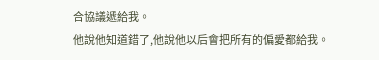合協議遞給我。
他說他知道錯了,他說他以后會把所有的偏愛都給我。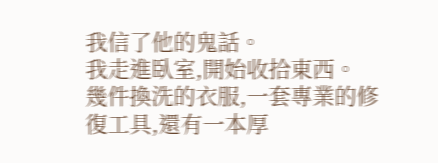我信了他的鬼話。
我走進臥室,開始收拾東西。
幾件換洗的衣服,一套專業的修復工具,還有一本厚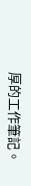厚的工作筆記。